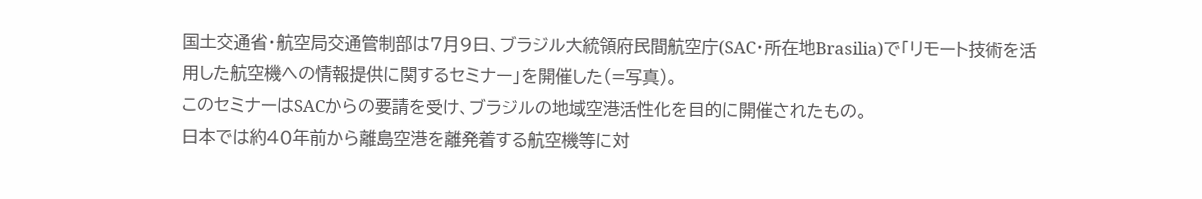国土交通省・航空局交通管制部は7月9日、ブラジル大統領府民間航空庁(SAC・所在地Brasilia)で「リモート技術を活用した航空機への情報提供に関するセミナー」を開催した(=写真)。
このセミナーはSACからの要請を受け、ブラジルの地域空港活性化を目的に開催されたもの。
日本では約40年前から離島空港を離発着する航空機等に対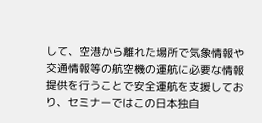して、空港から離れた場所で気象情報や交通情報等の航空機の運航に必要な情報提供を行うことで安全運航を支援しており、セミナーではこの日本独自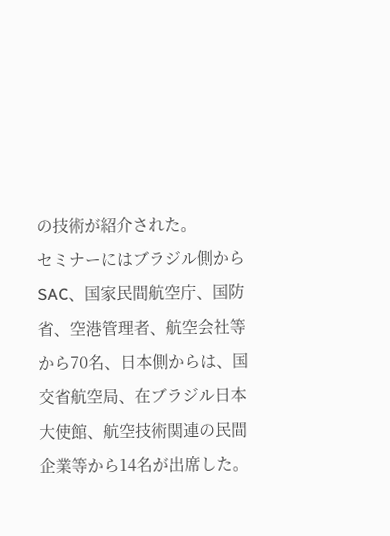の技術が紹介された。
セミナーにはブラジル側からSAC、国家民間航空庁、国防省、空港管理者、航空会社等から70名、日本側からは、国交省航空局、在ブラジル日本大使館、航空技術関連の民間企業等から14名が出席した。